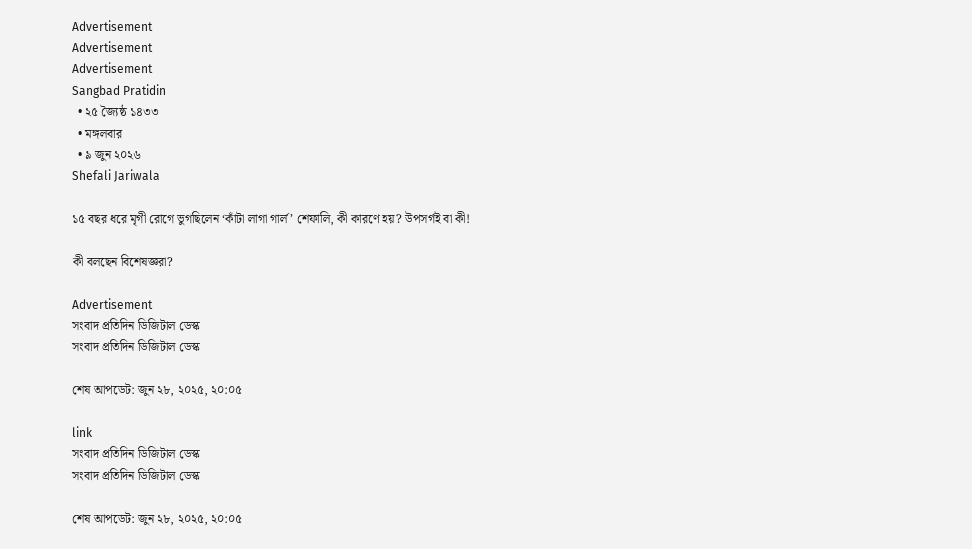Advertisement
Advertisement
Advertisement
Sangbad Pratidin
  • ২৫ জ্যৈষ্ঠ ১৪৩৩
  • মঙ্গলবার
  • ৯ জুন ২০২৬
Shefali Jariwala

১৫ বছর ধরে মৃগী রোগে ভুগছিলেন ‘কাঁটা লাগা গার্ল’ শেফালি, কী কারণে হয়? উপসর্গই বা কী!

কী বলছেন বিশেষজ্ঞরা?

Advertisement
সংবাদ প্রতিদিন ডিজিটাল ডেস্ক
সংবাদ প্রতিদিন ডিজিটাল ডেস্ক

শেষ আপডেট: জুন ২৮, ২০২৫, ২০:০৫

link
সংবাদ প্রতিদিন ডিজিটাল ডেস্ক
সংবাদ প্রতিদিন ডিজিটাল ডেস্ক

শেষ আপডেট: জুন ২৮, ২০২৫, ২০:০৫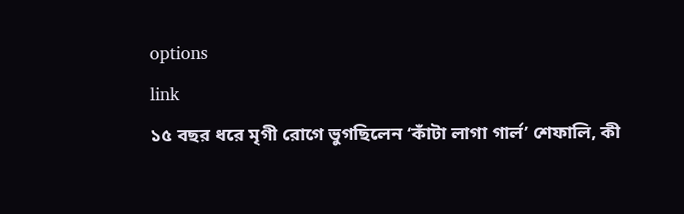options
link
১৫ বছর ধরে মৃগী রোগে ভুগছিলেন ‘কাঁটা লাগা গার্ল’ শেফালি, কী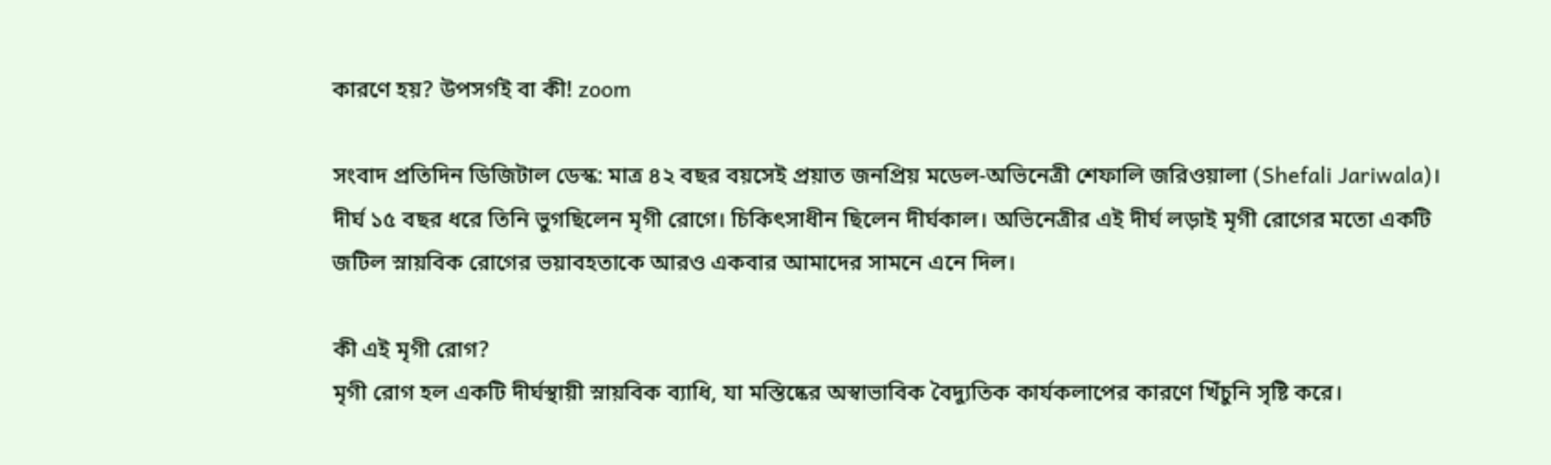কারণে হয়? উপসর্গই বা কী! zoom

সংবাদ প্রতিদিন ডিজিটাল ডেস্ক: মাত্র ৪২ বছর বয়সেই প্রয়াত জনপ্রিয় মডেল-অভিনেত্রী শেফালি জরিওয়ালা (Shefali Jariwala)। দীর্ঘ ১৫ বছর ধরে তিনি ভুগছিলেন মৃগী রোগে। চিকিৎসাধীন ছিলেন দীর্ঘকাল। অভিনেত্রীর এই দীর্ঘ লড়াই মৃগী রোগের মতো একটি জটিল স্নায়বিক রোগের ভয়াবহতাকে আরও একবার আমাদের সামনে এনে দিল।

কী এই মৃগী রোগ?
মৃগী রোগ হল একটি দীর্ঘস্থায়ী স্নায়বিক ব্যাধি, যা মস্তিষ্কের অস্বাভাবিক বৈদ্যুতিক কার্যকলাপের কারণে খিঁচুনি সৃষ্টি করে।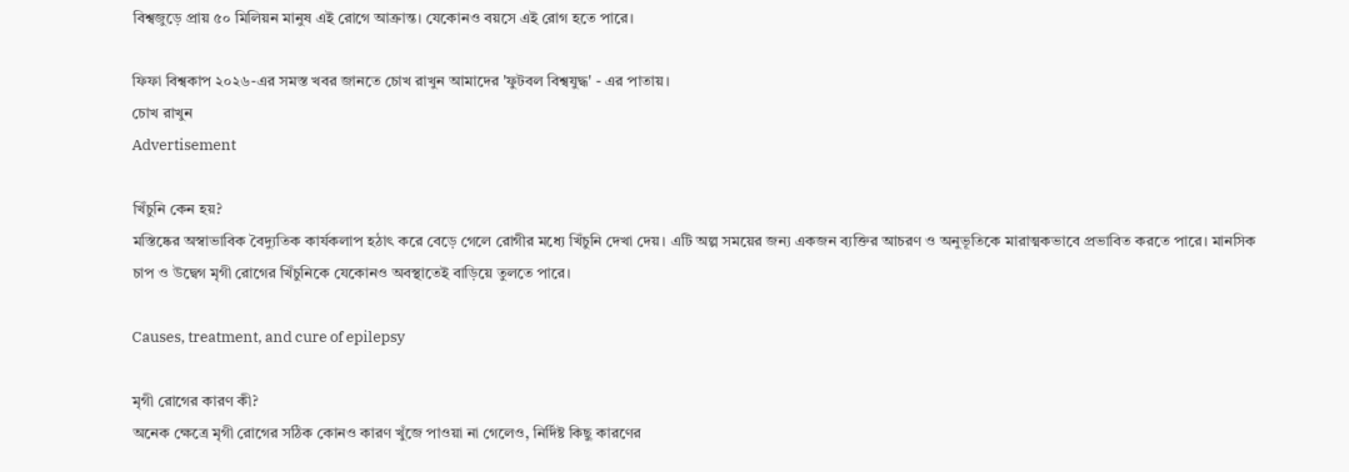বিশ্বজুড়ে প্রায় ৫০ মিলিয়ন মানুষ এই রোগে আক্রান্ত। যেকোনও বয়সে এই রোগ হতে পারে।

ফিফা বিশ্বকাপ ২০২৬-এর সমস্ত খবর জানতে চোখ রাখুন আমাদের 'ফুটবল বিশ্বযুদ্ধ' - এর পাতায়।
চোখ রাখুন
Advertisement

খিঁচুনি কেন হয়?
মস্তিষ্কের অস্বাভাবিক বৈদ্যুতিক কার্যকলাপ হঠাৎ করে বেড়ে গেলে রোগীর মধ্যে খিঁচুনি দেখা দেয়। এটি অল্প সময়ের জন্য একজন ব্যক্তির আচরণ ও অনুভূতিকে মারাত্মকভাবে প্রভাবিত করতে পারে। মানসিক চাপ ও উদ্বেগ মৃগী রোগের খিঁচুনিকে যেকোনও অবস্থাতেই বাড়িয়ে তুলতে পারে।

Causes, treatment, and cure of epilepsy

মৃগী রোগের কারণ কী?
অনেক ক্ষেত্রে মৃগী রোগের সঠিক কোনও কারণ খুঁজে পাওয়া না গেলেও, নির্দিষ্ট কিছু কারণের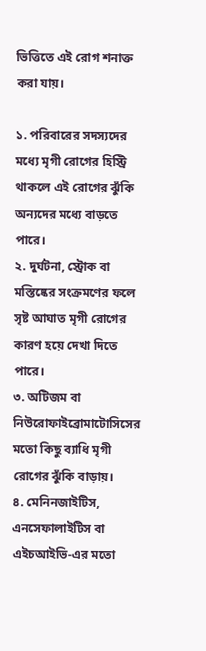ভিত্তিতে এই রোগ শনাক্ত করা যায়।

১. পরিবারের সদস্যদের মধ্যে মৃগী রোগের হিস্ট্রি থাকলে এই রোগের ঝুঁকি অন্যদের মধ্যে বাড়তে পারে।
২. দুর্ঘটনা, স্ট্রোক বা মস্তিষ্কের সংক্রমণের ফলে সৃষ্ট আঘাত মৃগী রোগের কারণ হয়ে দেখা দিতে পারে।
৩. অটিজম বা নিউরোফাইব্রোমাটোসিসের মতো কিছু ব্যাধি মৃগী রোগের ঝুঁকি বাড়ায়।
৪. মেনিনজাইটিস, এনসেফালাইটিস বা এইচআইভি-এর মতো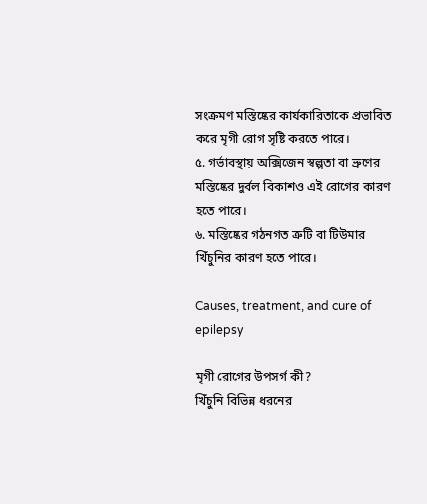সংক্রমণ মস্তিষ্কের কার্যকারিতাকে প্রভাবিত করে মৃগী রোগ সৃষ্টি করতে পারে।
৫. গর্ভাবস্থায় অক্সিজেন স্বল্পতা বা ভ্রুণের মস্তিষ্কের দুর্বল বিকাশও এই রোগের কারণ হতে পারে।
৬. মস্তিষ্কের গঠনগত ত্রুটি বা টিউমার খিঁচুনির কারণ হতে পারে।

Causes, treatment, and cure of epilepsy

মৃগী রোগের উপসর্গ কী?
খিঁচুনি বিভিন্ন ধরনের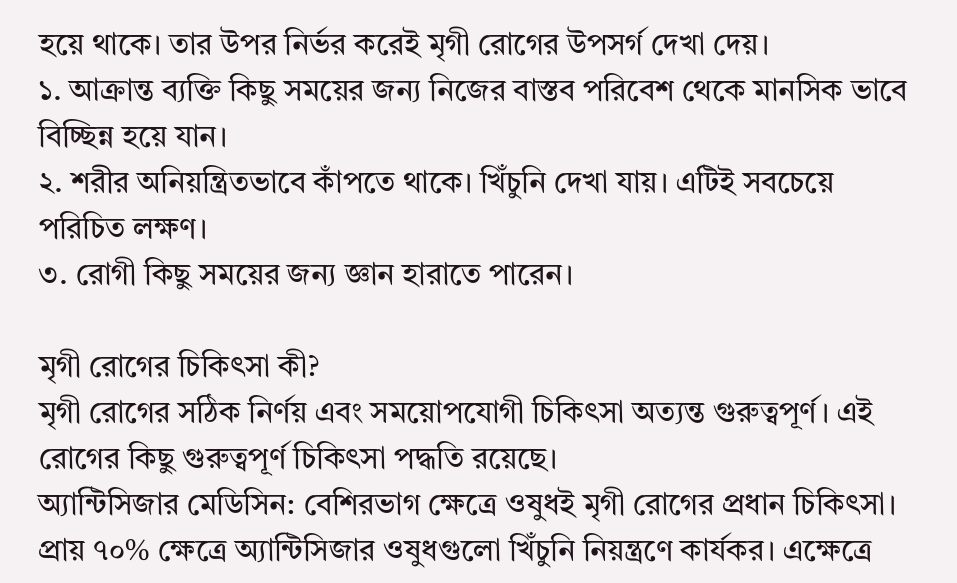হয়ে থাকে। তার উপর নির্ভর করেই মৃগী রোগের উপসর্গ দেখা দেয়।
১. আক্রান্ত ব্যক্তি কিছু সময়ের জন্য নিজের বাস্তব পরিবেশ থেকে মানসিক ভাবে বিচ্ছিন্ন হয়ে যান।
২. শরীর অনিয়ন্ত্রিতভাবে কাঁপতে থাকে। খিঁচুনি দেখা যায়। এটিই সবচেয়ে পরিচিত লক্ষণ।
৩. রোগী কিছু সময়ের জন্য জ্ঞান হারাতে পারেন।

মৃগী রোগের চিকিৎসা কী?
মৃগী রোগের সঠিক নির্ণয় এবং সময়োপযোগী চিকিৎসা অত্যন্ত গুরুত্বপূর্ণ। এই রোগের কিছু গুরুত্বপূর্ণ চিকিৎসা পদ্ধতি রয়েছে।
অ্যান্টিসিজার মেডিসিন: বেশিরভাগ ক্ষেত্রে ওষুধই মৃগী রোগের প্রধান চিকিৎসা। প্রায় ৭০% ক্ষেত্রে অ্যান্টিসিজার ওষুধগুলো খিঁচুনি নিয়ন্ত্রণে কার্যকর। এক্ষেত্রে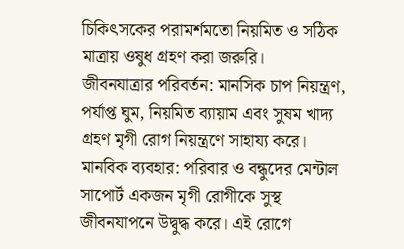চিকিৎসকের পরামর্শমতো নিয়মিত ও সঠিক মাত্রায় ওষুধ গ্রহণ করা জরুরি।
জীবনযাত্রার পরিবর্তন: মানসিক চাপ নিয়ন্ত্রণ, পর্যাপ্ত ঘুম, নিয়মিত ব্যায়াম এবং সুষম খাদ্য গ্রহণ মৃগী রোগ নিয়ন্ত্রণে সাহায্য করে।
মানবিক ব্যবহার: পরিবার ও বন্ধুদের মেন্টাল সাপোর্ট একজন মৃগী রোগীকে সুস্থ জীবনযাপনে উদ্বুদ্ধ করে। এই রোগে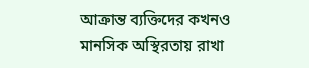আক্রান্ত ব্যক্তিদের কখনও মানসিক অস্থিরতায় রাখা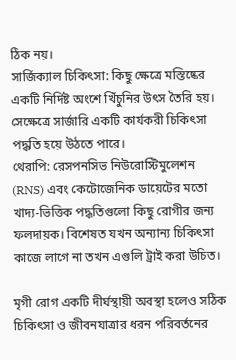ঠিক নয়।
সার্জিক্যাল চিকিৎসা: কিছু ক্ষেত্রে মস্তিষ্কের একটি নির্দিষ্ট অংশে খিঁচুনির উৎস তৈরি হয়। সেক্ষেত্রে সার্জারি একটি কার্যকরী চিকিৎসা পদ্ধতি হয়ে উঠতে পারে।
থেরাপি: রেসপনসিভ নিউরোস্টিমুলেশন (RNS) এবং কেটোজেনিক ডায়েটের মতো খাদ্য-ভিত্তিক পদ্ধতিগুলো কিছু রোগীর জন্য ফলদায়ক। বিশেষত যখন অন্যান্য চিকিৎসা কাজে লাগে না তখন এগুলি ট্রাই করা উচিত।

মৃগী রোগ একটি দীর্ঘস্থায়ী অবস্থা হলেও সঠিক চিকিৎসা ও জীবনযাত্রার ধরন পরিবর্তনের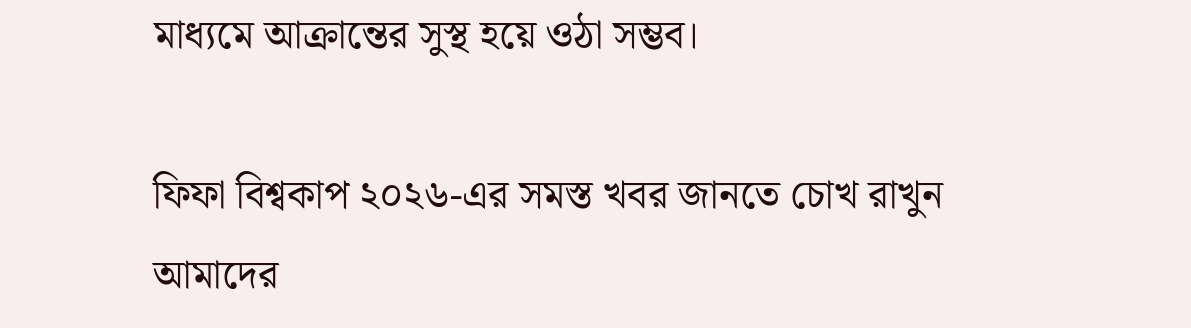মাধ্যমে আক্রান্তের সুস্থ হয়ে ওঠা সম্ভব।

ফিফা বিশ্বকাপ ২০২৬-এর সমস্ত খবর জানতে চোখ রাখুন আমাদের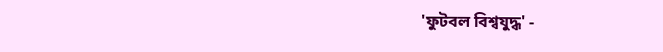'ফুটবল বিশ্বযুদ্ধ' -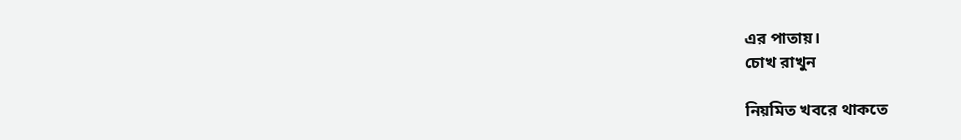এর পাতায়।
চোখ রাখুন

নিয়মিত খবরে থাকতে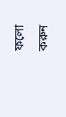ফলো করুন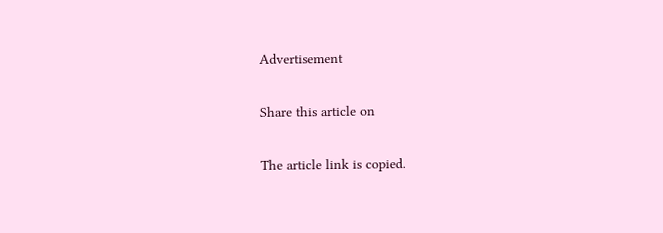Advertisement

Share this article on

The article link is copied.